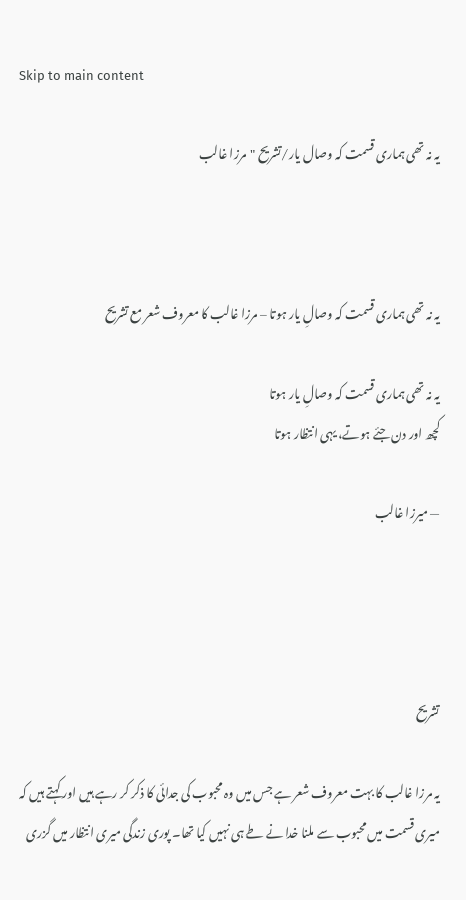Skip to main content

یہ نہ تھی ہماری قسمت کہ وصال یار/تشریح "مرزا غالب



یہ نہ تھی ہماری قسمت کہ وصالِ یار ہوتا – مرزا غالب کا معروف شعر مع تشریح

یہ نہ تھی ہماری قسمت کہ وصالِ یار ہوتا
کچھ اور دن جئے ہوتے، یہی انتظار ہوتا

— میرزا غالب




تشریح

یہ مرزا غالب کا بہت معروف شعر ہے جس میں وہ محبوب کی جدائی کا ذکر کر رہے ہیں اور کہتے ہیں کہ میری قسمت میں محبوب سے ملنا خدا نے طے ہی نہیں کیا تھا۔ پوری زندگی میری انتظار میں گزری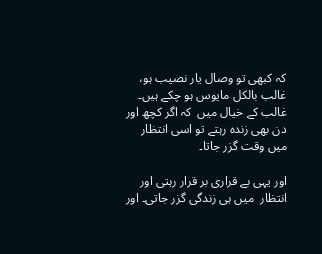کہ کبھی تو وصال یار نصیب ہو، غالب بالکل مایوس ہو چکے ہیں۔ غالب کے خیال میں  کہ اگر کچھ اور دن بھی زندہ رہتے تو اسی انتظار میں وقت گزر جاتا۔

اور یہی بے قراری بر قرار رہتی اور انتظار  میں ہی زندگی گزر جاتی۔ اور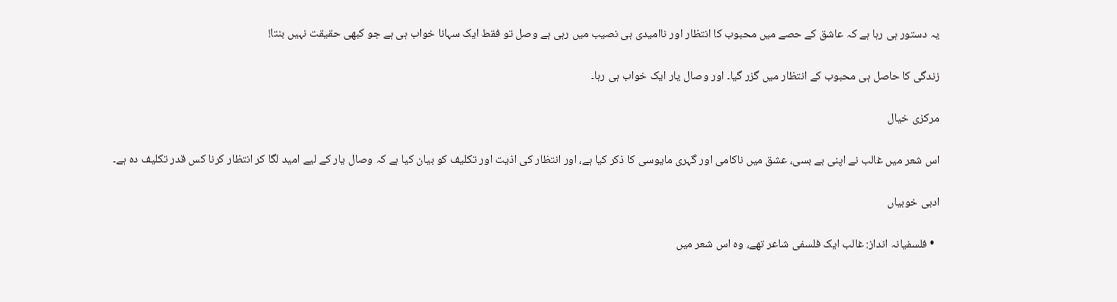یہ دستور ہی رہا ہے کہ عاشق کے حصے میں محبوب کا انتظار اور ناامیدی ہی نصیب میں رہی ہے وصل تو فقط ایک سہانا خواب ہی ہے جو کبھی حقیقت نہیں بنتا!

زندگی کا حاصل ہی محبوب کے انتظار میں گزر گیا۔ اور وصال یار ایک خواب ہی رہا۔

مرکزی خیال

اس شعر میں غالب نے اپنی بے بسی، عشق میں ناکامی اور گہری مایوسی کا ذکر کیا ہے، اور انتظار کی اذیت اور تکلیف کو بیان کیا ہے کہ وصال یار کے لیے امید لگا کر انتظار کرنا کس قدر تکلیف دہ ہے۔

ادبی خوبیاں

  • فلسفیانہ انداز: غالب ایک فلسفی شاعر تھے، وہ اس شعر میں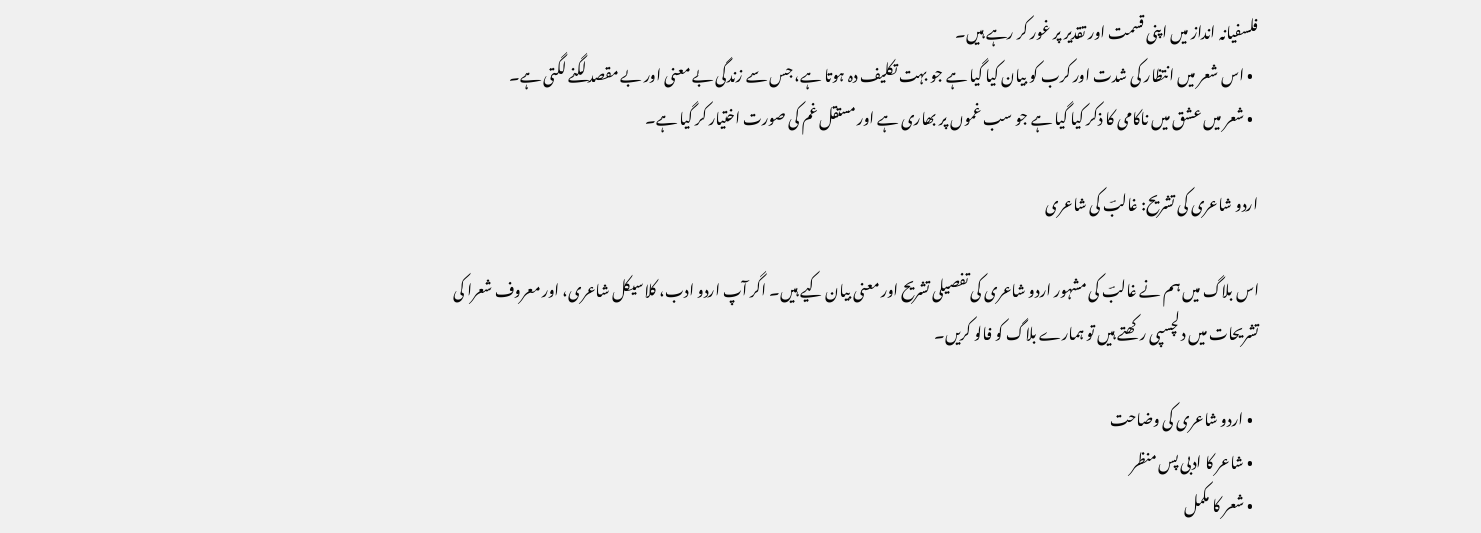فلسفیانہ انداز میں اپنی قسمت اور تقدیر پر غور کر رہے ہیں۔
  • اس شعر میں انتظار کی شدت اور کرب کو بیان کیا گیا ہے جو بہت تکلیف دہ ہوتا ہے، جس سے زندگی بے معنی اور بے مقصد لگنے لگتی ہے۔
  • شعر میں عشق میں ناکامی کا ذکر کیا گیا ہے جو سب غموں پر بھاری ہے اور مستقل غم کی صورت اختیار کر گیا ہے۔

اردو شاعری کی تشریح: غالبؔ کی شاعری

اس بلاگ میں ہم نے غالبؔ کی مشہور اردو شاعری کی تفصیلی تشریح اور معنی بیان کیے ہیں۔ اگر آپ اردو ادب، کلاسیکل شاعری، اور معروف شعرا کی تشریحات میں دلچسپی رکھتے ہیں تو ہمارے بلاگ کو فالو کریں۔

  • اردو شاعری کی وضاحت
  • شاعر کا ادبی پس منظر
  • شعر کا مکمل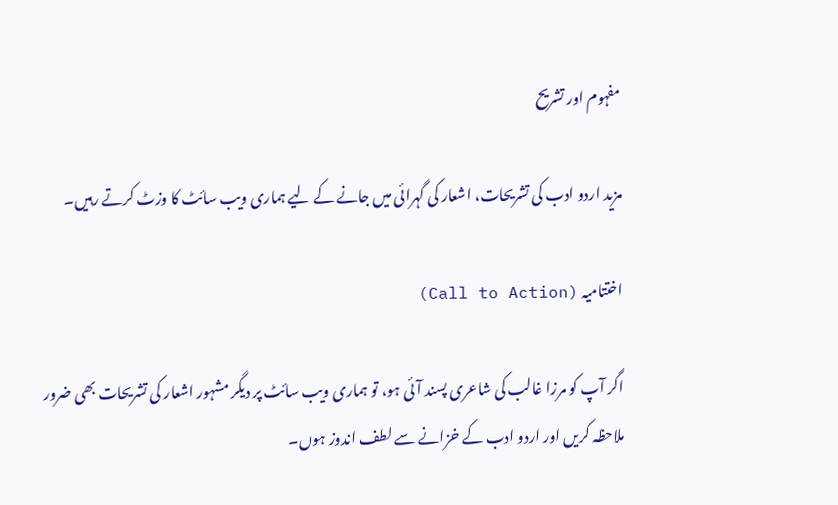مفہوم اور تشریح

مزید اردو ادب کی تشریحات، اشعار کی گہرائی میں جانے کے لیے ہماری ویب سائٹ کا وزٹ کرتے رہیں۔

اختتامیہ (Call to Action)

اگر آپ کو مرزا غالب کی شاعری پسند آئی ہو، تو ہماری ویب سائٹ پر دیگر مشہور اشعار کی تشریحات بھی ضرور ملاحظہ کریں اور اردو ادب کے خزانے سے لطف اندوز ہوں۔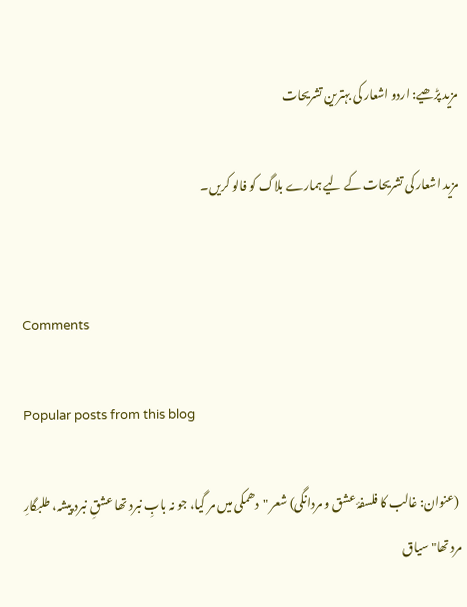مزید پڑھیے: اردو اشعار کی بہترین تشریحات

مزید اشعار کی تشریحات کے لیے ہمارے بلاگ کو فالو کریں۔


Comments

Popular posts from this blog

 (عنوان: غالب کا فلسفۂ عشق و مردانگی) شعر "دھمکی میں مر گیا، جو نہ بابِ نبرد تھا عشقِ نبرد پیشہ، طلبگارِ مرد تھا" سیاق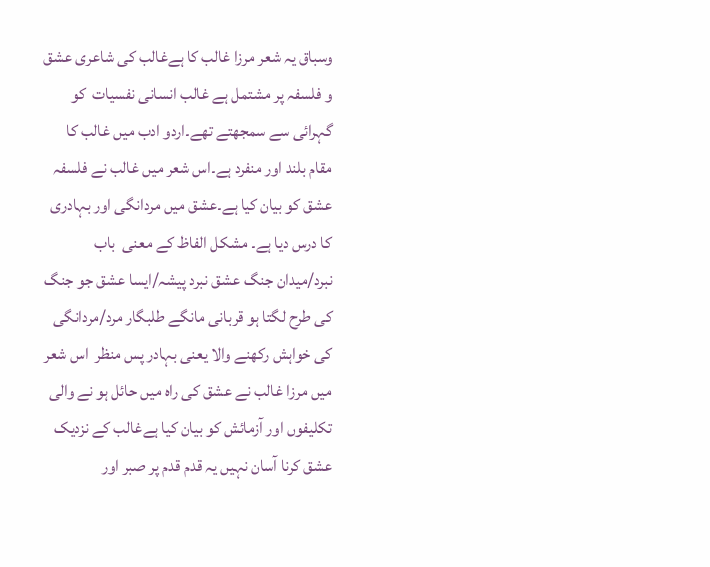وسباق یہ شعر مرزا غالب کا ہےغالب کی شاعری عشق و فلسفہ پر مشتمل ہے غالب انسانی نفسیات  کو گہرائی سے سمجھتے تھے۔اردو ادب میں غالب کا مقام بلند اور منفرد ہے۔اس شعر میں غالب نے فلسفہ عشق کو بیان کیا ہے۔عشق میں مردانگی اور بہادری کا درس دیا ہے۔ مشکل الفاظ کے معنی  باب نبرد/میدان جنگ عشق نبرد پیشہ/ایسا عشق جو جنگ کی طرح لگتا ہو قربانی مانگے طلبگار مرد/مردانگی کی خواہش رکھنے والا یعنی بہادر پس منظر  اس شعر میں مرزا غالب نے عشق کی راہ میں حائل ہو نے والی تکلیفوں اور آزمائش کو بیان کیا ہےغالب کے نزدیک عشق کرنا آسان نہیں یہ قدم قدم پر صبر اور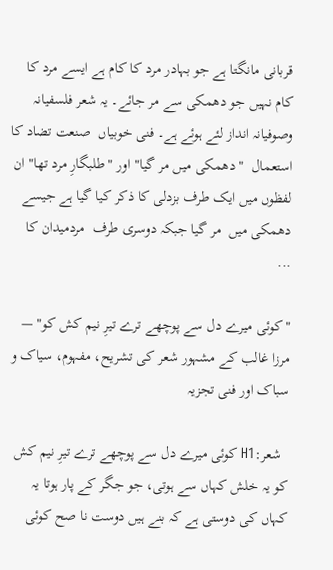قربانی مانگتا ہے جو بہادر مرد کا کام ہے ایسے مرد کا کام نہیں جو دھمکی سے مر جائے۔ یہ شعر فلسفیانہ وصوفیانہ انداز لئے ہوئے ہے۔ فنی خوبیاں  صنعت تضاد کا استعمال  "دھمکی میں مر گیا" اور "طلبگارِ مرد تھا" ان لفظوں میں ایک طرف بزدلی کا ذکر کیا گیا ہے جیسے دھمکی میں  مر گیا جبکہ دوسری طرف  مردمیدان کا  ...

"کوئی میرے دل سے پوچھے ترے تیرِ نیم کش کو" — مرزا غالب کے مشہور شعر کی تشریح، مفہوم، سیاک و سباک اور فنی تجزیہ

  شعر:H1 کوئی میرے دل سے پوچھے ترے تیرِ نیم کش کو یہ خلش کہاں سے ہوتی، جو جگر کے پار ہوتا یہ کہاں کی دوستی ہے کہ بنے ہیں دوست نا صح کوئی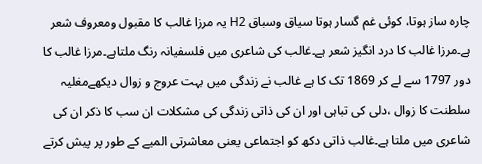چارہ ساز ہوتا، کوئی غم گسار ہوتا سیاق وسباق H2 یہ مرزا غالب کا مقبول ومعروف شعر ہے۔مرزا غالب کا درد انگیز شعر ہے۔غالب کی شاعری میں فلسفیانہ رنگ ملتاہے۔مرزا غالب کا دور 1797 سے لے کر 1869 تک کا ہے غالب نے زندگی میں بہت عروج و زوال دیکھےمغلیہ سلطنت کا زوال ،دلی کی تباہی اور ان کی ذاتی زندگی کی مشکلات ان سب کا ذکر ان کی شاعری میں ملتا ہے۔غالب ذاتی دکھ کو اجتماعی یعنی معاشرتی المیے کے طور پر پیش کرتے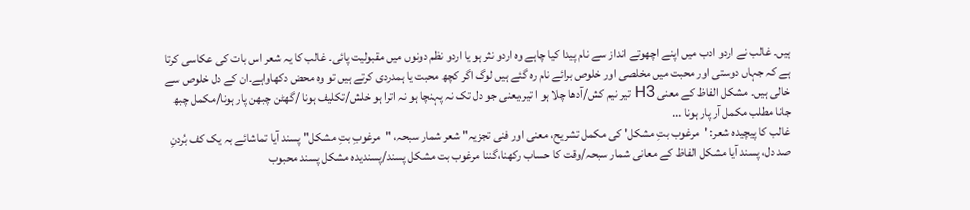ہیں۔ غالب نے اردو ادب میں اپنے اچھوتے انداز سے نام پیدا کیا چاہے وہ اردو نثر ہو یا اردو نظم دونوں میں مقبولیت پائی۔ غالب کا یہ شعر اس بات کی عکاسی کرتا ہے کہ جہاں دوستی اور محبت میں مخلصی اور خلوص برائے نام رہ گئے ہیں لوگ اگر کچھ محبت یا ہمدردی کرتے ہیں تو وہ محض دکھاواہے۔ان کے دل خلوص سے خالی ہیں۔ مشکل الفاظ کے معنی H3 تیر نیم کش/آدھا چلا ہو ا تیر،یعنی جو دل تک نہ پہنچا ہو نہ اترا ہو خلش/تکلیف ہونا /گھٹن چبھن پار ہونا/مکمل چبھ جانا مطلب مکمل آر پار ہونا ...
غالب کا پیچیدہ شعر: 'مرغوب بتِ مشکل' کی مکمل تشریح، معنی اور فنی تجزیہ" شعر شمار سبحہ، "مرغوبِ بتِ مشکل" پسند آیا تماشائے بہ یک کف بُردنِ صد دل، پسند آیا مشکل الفاظ کے معانی شمار سبحہ/وقت کا حساب رکھنا،گننا مرغوب بت مشکل پسند/پسندیدہ مشکل پسند محبوب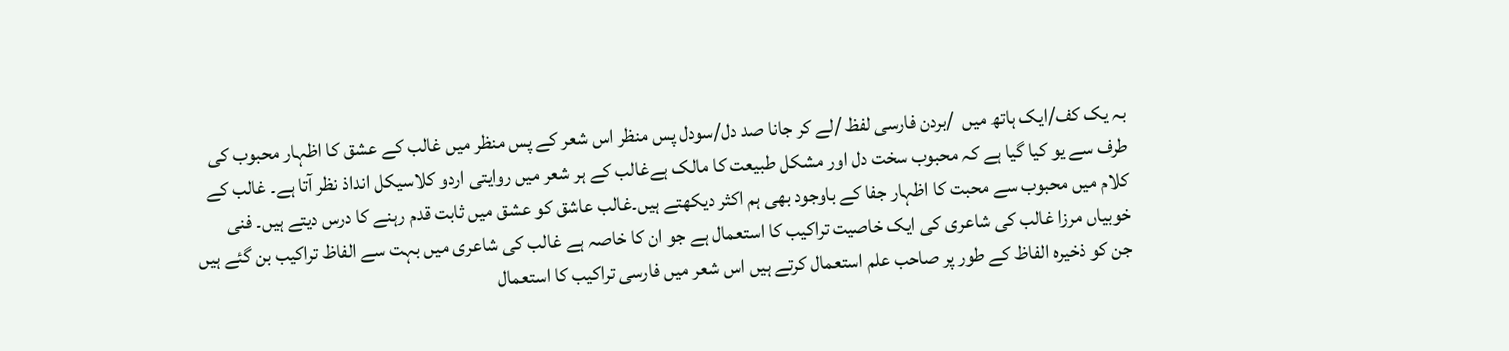بہ یک کف/ایک ہاتھ میں  /بردن فارسی لفظ /لے کر جانا صد دل/سودل پس منظر اس شعر کے پس منظر میں غالب کے عشق کا اظہار محبوب کی طرف سے یو کیا گیا ہے کہ محبوب سخت دل اور مشکل طبیعت کا مالک ہےغالب کے ہر شعر میں روایتی اردو کلاسیکل انداذ نظر آتا ہے۔ غالب کے کلام میں محبوب سے محبت کا اظہار جفا کے باوجود بھی ہم اکثر دیکھتے ہیں۔غالب عاشق کو عشق میں ثابت قدم رہنے کا درس دیتے ہیں۔ فنی خوبیاں مرزا غالب کی شاعری کی ایک خاصیت تراکیب کا استعمال ہے جو ان کا خاصہ ہے غالب کی شاعری میں بہت سے الفاظ تراکیب بن گئے ہیں جن کو ذخیرہ الفاظ کے طور پر صاحب علم استعمال کرتے ہیں اس شعر میں فارسی تراکیب کا استعمال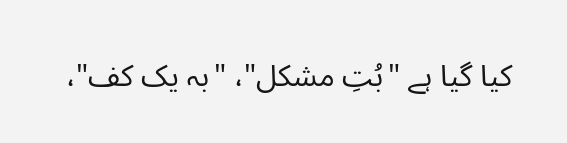کیا گیا ہے "بُتِ مشکل"، "بہ یک کف"،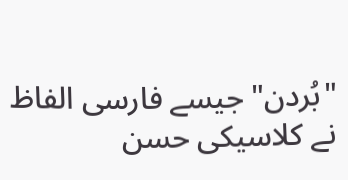"بُردن" جیسے فارسی الفاظ نے کلاسیکی حسن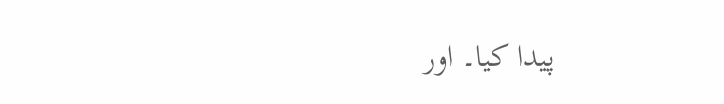پیدا کیا۔ اور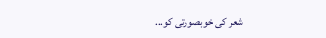شعر کی خوبصورتی کو...